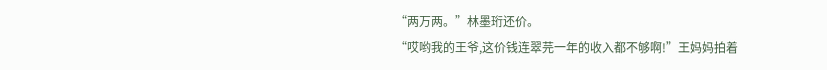“两万两。”林墨珩还价。
“哎哟我的王爷,这价钱连翠芫一年的收入都不够啊!”王妈妈拍着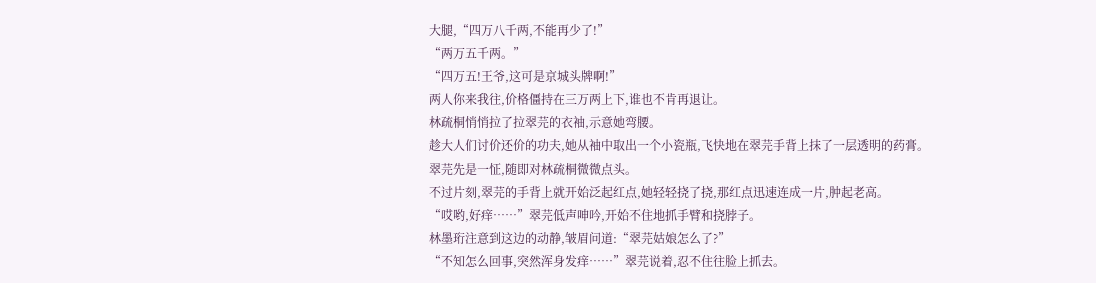大腿,“四万八千两,不能再少了!”
“两万五千两。”
“四万五!王爷,这可是京城头牌啊!”
两人你来我往,价格僵持在三万两上下,谁也不肯再退让。
林疏桐悄悄拉了拉翠芫的衣袖,示意她弯腰。
趁大人们讨价还价的功夫,她从袖中取出一个小瓷瓶,飞快地在翠芫手背上抹了一层透明的药膏。
翠芫先是一怔,随即对林疏桐微微点头。
不过片刻,翠芫的手背上就开始泛起红点,她轻轻挠了挠,那红点迅速连成一片,肿起老高。
“哎哟,好痒……”翠芫低声呻吟,开始不住地抓手臂和挠脖子。
林墨珩注意到这边的动静,皱眉问道:“翠芫姑娘怎么了?”
“不知怎么回事,突然浑身发痒……”翠芫说着,忍不住往脸上抓去。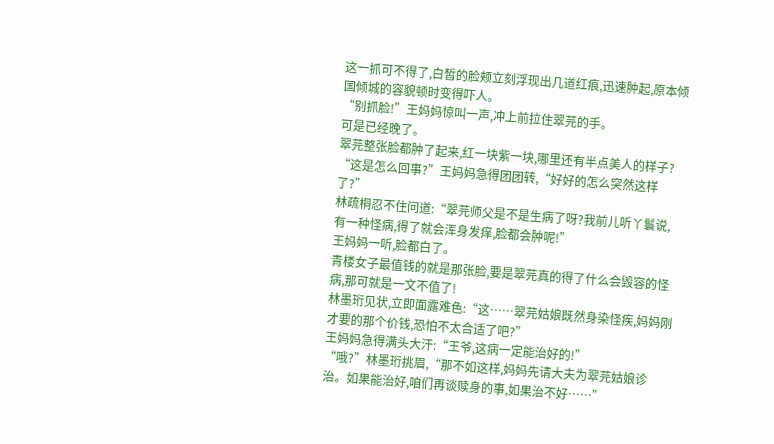这一抓可不得了,白皙的脸颊立刻浮现出几道红痕,迅速肿起,原本倾国倾城的容貌顿时变得吓人。
“别抓脸!”王妈妈惊叫一声,冲上前拉住翠芫的手。
可是已经晚了。
翠芫整张脸都肿了起来,红一块紫一块,哪里还有半点美人的样子?
“这是怎么回事?”王妈妈急得团团转,“好好的怎么突然这样了?”
林疏桐忍不住问道:“翠芫师父是不是生病了呀?我前儿听丫鬟说,有一种怪病,得了就会浑身发痒,脸都会肿呢!”
王妈妈一听,脸都白了。
青楼女子最值钱的就是那张脸,要是翠芫真的得了什么会毁容的怪病,那可就是一文不值了!
林墨珩见状,立即面露难色:“这……翠芫姑娘既然身染怪疾,妈妈刚才要的那个价钱,恐怕不太合适了吧?”
王妈妈急得满头大汗:“王爷,这病一定能治好的!”
“哦?”林墨珩挑眉,“那不如这样,妈妈先请大夫为翠芫姑娘诊治。如果能治好,咱们再谈赎身的事,如果治不好……”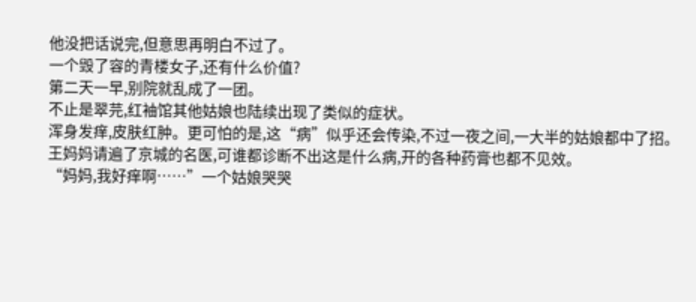他没把话说完,但意思再明白不过了。
一个毁了容的青楼女子,还有什么价值?
第二天一早,别院就乱成了一团。
不止是翠芫,红袖馆其他姑娘也陆续出现了类似的症状。
浑身发痒,皮肤红肿。更可怕的是,这“病”似乎还会传染,不过一夜之间,一大半的姑娘都中了招。
王妈妈请遍了京城的名医,可谁都诊断不出这是什么病,开的各种药膏也都不见效。
“妈妈,我好痒啊……”一个姑娘哭哭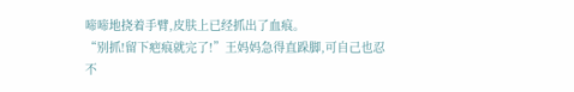啼啼地挠着手臂,皮肤上已经抓出了血痕。
“别抓!留下疤痕就完了!”王妈妈急得直跺脚,可自己也忍不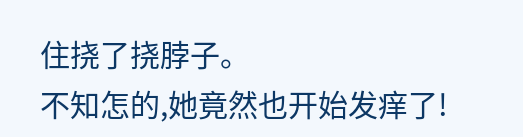住挠了挠脖子。
不知怎的,她竟然也开始发痒了!